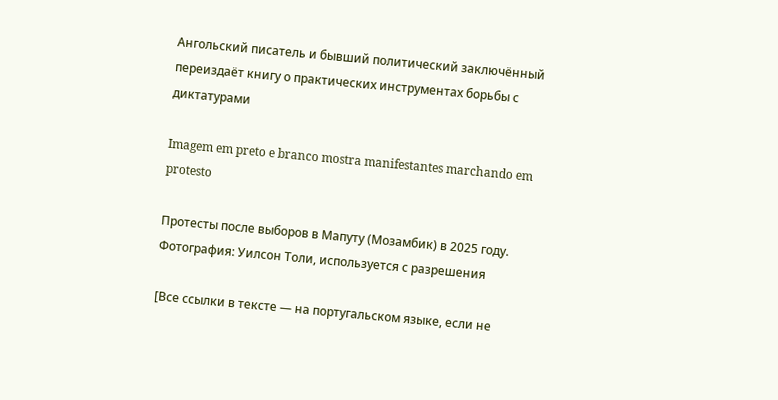Ангольский писатель и бывший политический заключённый переиздаёт книгу о практических инструментах борьбы с диктатурами

Imagem em preto e branco mostra manifestantes marchando em protesto

Протесты после выборов в Мапуту (Мозамбик) в 2025 году. Фотография: Уилсон Толи, используется с разрешения

[Все ссылки в тексте — на португальском языке, если не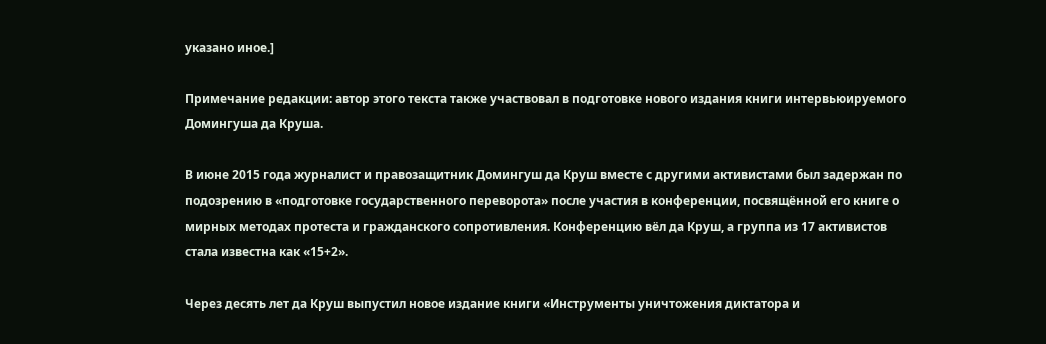указано иное.]

Примечание редакции: автор этого текста также участвовал в подготовке нового издания книги интервьюируемого Домингуша да Круша.

В июне 2015 года журналист и правозащитник Домингуш да Круш вместе с другими активистами был задержан по подозрению в «подготовке государственного переворота» после участия в конференции, посвящённой его книге о мирных методах протеста и гражданского сопротивления. Конференцию вёл да Круш, а группа из 17 активистов стала известна как «15+2».

Через десять лет да Круш выпустил новое издание книги «Инструменты уничтожения диктатора и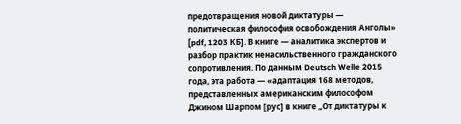предотвращения новой диктатуры — политическая философия освобождения Анголы» [pdf, 1203 КБ]. В книге — аналитика экспертов и разбор практик ненасильственного гражданского сопротивления. По данным Deutsch Welle 2015 года, эта работа — «адаптация 168 методов, представленных американским философом Джином Шарпом [рус] в книге „От диктатуры к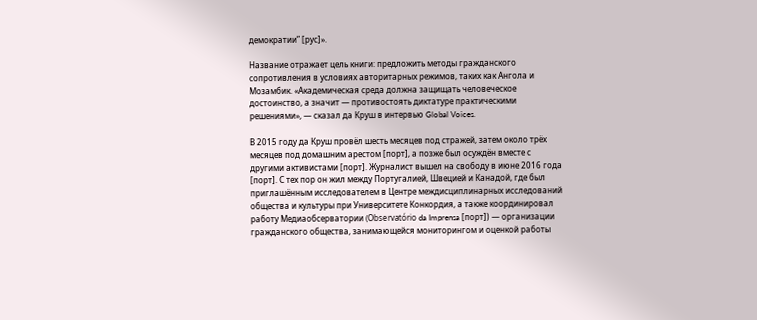демократии” [рус]».

Название отражает цель книги: предложить методы гражданского сопротивления в условиях авторитарных режимов, таких как Ангола и Мозамбик. «Академическая среда должна защищать человеческое достоинство, а значит — противостоять диктатуре практическими решениями», — сказал да Круш в интервью Global Voices.

В 2015 году да Круш провёл шесть месяцев под стражей, затем около трёх месяцев под домашним арестом [порт], а позже был осуждён вместе с другими активистами [порт]. Журналист вышел на свободу в июне 2016 года [порт]. С тех пор он жил между Португалией, Швецией и Канадой, где был приглашённым исследователем в Центре междисциплинарных исследований общества и культуры при Университете Конкордия, а также координировал работу Медиаобсерватории (Observatório da Imprensa [порт]) — организации гражданского общества, занимающейся мониторингом и оценкой работы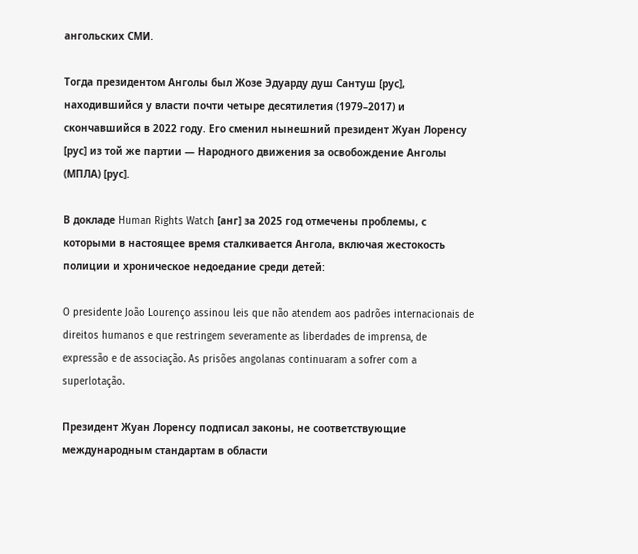ангольских СМИ.

Тогда президентом Анголы был Жозе Эдуарду душ Сантуш [рус], находившийся у власти почти четыре десятилетия (1979–2017) и скончавшийся в 2022 году. Его сменил нынешний президент Жуан Лоренсу [рус] из той же партии — Народного движения за освобождение Анголы (МПЛА) [рус].

В докладе Human Rights Watch [анг] за 2025 год отмечены проблемы, с которыми в настоящее время сталкивается Ангола, включая жестокость полиции и хроническое недоедание среди детей:

O presidente João Lourenço assinou leis que não atendem aos padrões internacionais de direitos humanos e que restringem severamente as liberdades de imprensa, de expressão e de associação. As prisões angolanas continuaram a sofrer com a superlotação.

Президент Жуан Лоренсу подписал законы, не соответствующие международным стандартам в области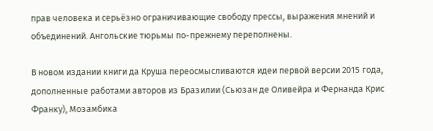прав человека и серьёзно ограничивающие свободу прессы, выражения мнений и объединений. Ангольские тюрьмы по-прежнему переполнены.

В новом издании книги да Круша переосмысливаются идеи первой версии 2015 года, дополненные работами авторов из Бразилии (Сьюзан де Оливейра и Фернанда Крис Франку), Мозамбика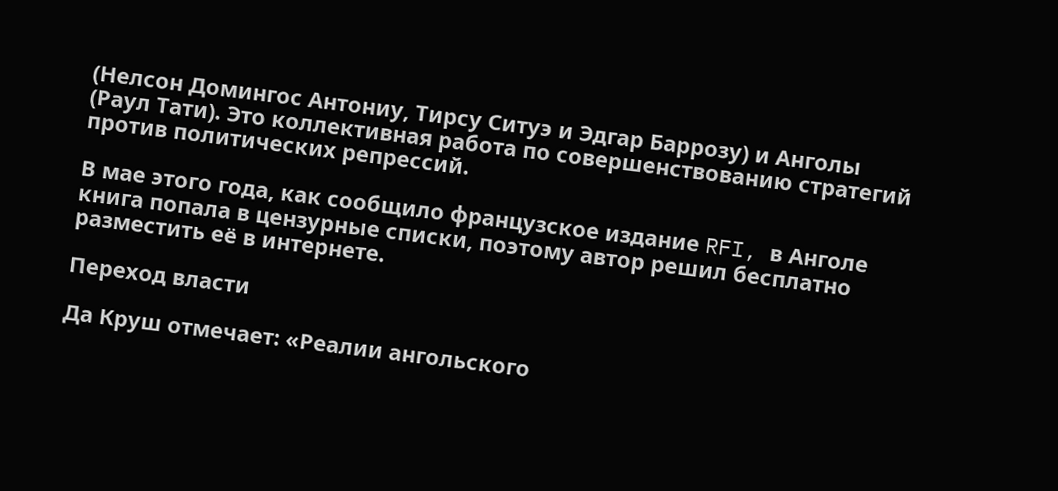(Нелсон Домингос Антониу, Тирсу Ситуэ и Эдгар Баррозу) и Анголы (Раул Тати). Это коллективная работа по совершенствованию стратегий против политических репрессий.

В мае этого года, как сообщило французское издание RFI, в Анголе книга попала в цензурные списки, поэтому автор решил бесплатно разместить её в интернете.

Переход власти

Да Круш отмечает: «Реалии ангольского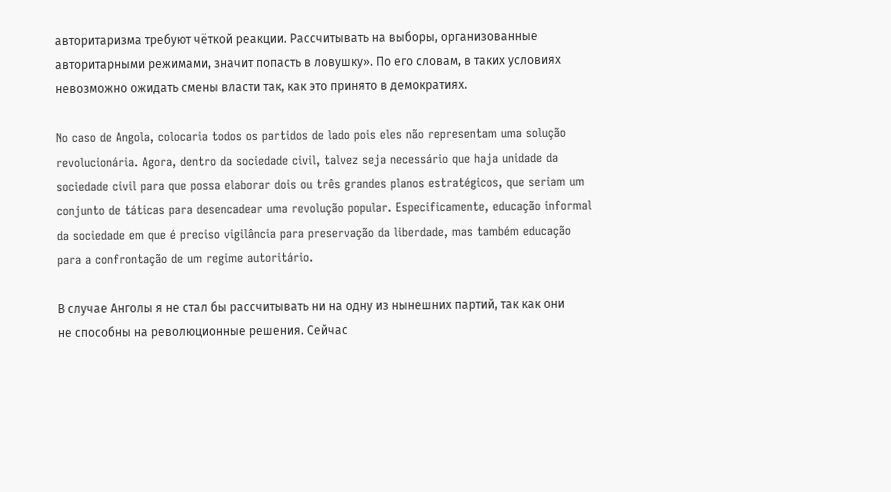авторитаризма требуют чёткой реакции. Рассчитывать на выборы, организованные авторитарными режимами, значит попасть в ловушку». По его словам, в таких условиях невозможно ожидать смены власти так, как это принято в демократиях.

No caso de Angola, colocaria todos os partidos de lado pois eles não representam uma solução revolucionária. Agora, dentro da sociedade civil, talvez seja necessário que haja unidade da sociedade civil para que possa elaborar dois ou três grandes planos estratégicos, que seriam um conjunto de táticas para desencadear uma revolução popular. Especificamente, educação informal da sociedade em que é preciso vigilância para preservação da liberdade, mas também educação para a confrontação de um regime autoritário.

В случае Анголы я не стал бы рассчитывать ни на одну из нынешних партий, так как они не способны на революционные решения. Сейчас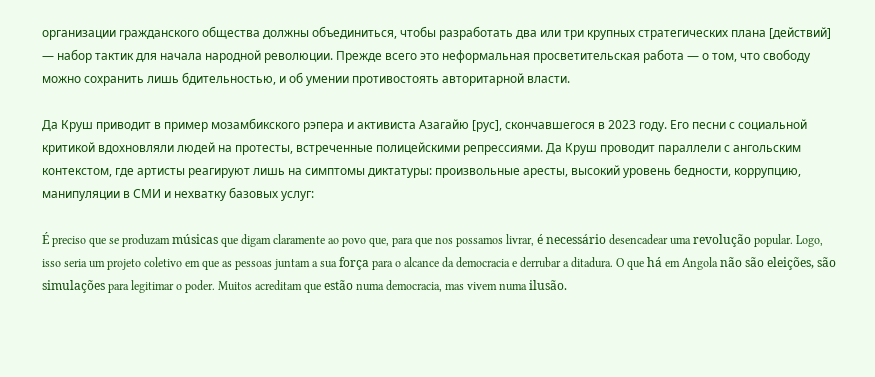организации гражданского общества должны объединиться, чтобы разработать два или три крупных стратегических плана [действий] — набор тактик для начала народной революции. Прежде всего это неформальная просветительская работа — о том, что свободу можно сохранить лишь бдительностью, и об умении противостоять авторитарной власти.

Да Круш приводит в пример мозамбикского рэпера и активиста Азагайю [рус], скончавшегося в 2023 году. Его песни с социальной критикой вдохновляли людей на протесты, встреченные полицейскими репрессиями. Да Круш проводит параллели с ангольским контекстом, где артисты реагируют лишь на симптомы диктатуры: произвольные аресты, высокий уровень бедности, коррупцию, манипуляции в СМИ и нехватку базовых услуг:

É preciso que se produzam músicas que digam claramente ao povo que, para que nos possamos livrar, é necessário desencadear uma revolução popular. Logo, isso seria um projeto coletivo em que as pessoas juntam a sua força para o alcance da democracia e derrubar a ditadura. O que há em Angola não são eleições, são simulações para legitimar o poder. Muitos acreditam que estão numa democracia, mas vivem numa ilusão.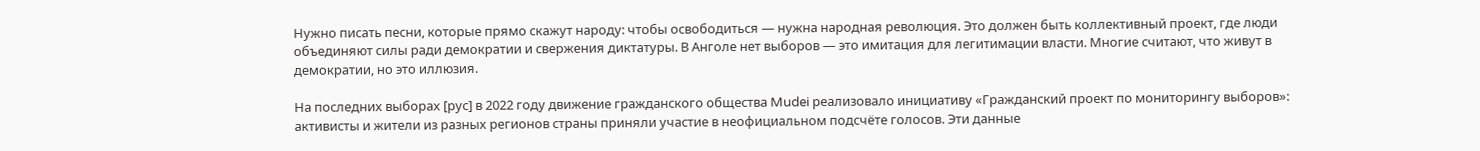Нужно писать песни, которые прямо скажут народу: чтобы освободиться — нужна народная революция. Это должен быть коллективный проект, где люди объединяют силы ради демократии и свержения диктатуры. В Анголе нет выборов — это имитация для легитимации власти. Многие считают, что живут в демократии, но это иллюзия.

На последних выборах [рус] в 2022 году движение гражданского общества Mudei реализовало инициативу «Гражданский проект по мониторингу выборов»: активисты и жители из разных регионов страны приняли участие в неофициальном подсчёте голосов. Эти данные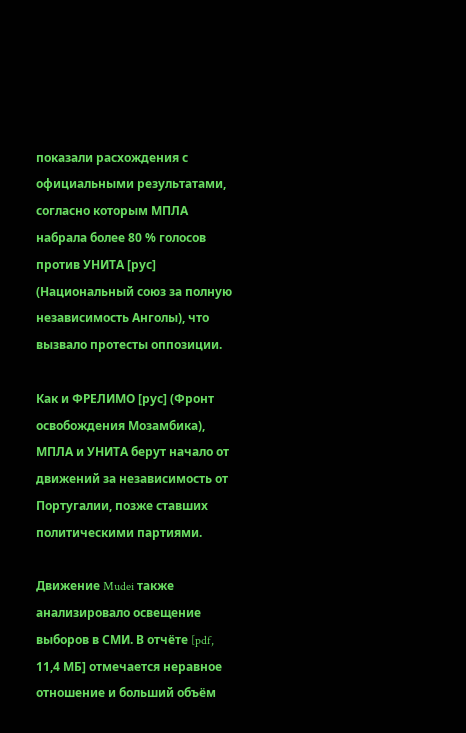показали расхождения с официальными результатами, согласно которым МПЛА набрала более 80 % голосов против УНИТА [рус] (Национальный союз за полную независимость Анголы), что вызвало протесты оппозиции.

Как и ФРЕЛИМО [рус] (Фронт освобождения Мозамбика), МПЛА и УНИТА берут начало от движений за независимость от Португалии, позже ставших политическими партиями.

Движение Mudei также анализировало освещение выборов в СМИ. В отчёте [pdf, 11,4 МБ] отмечается неравное отношение и больший объём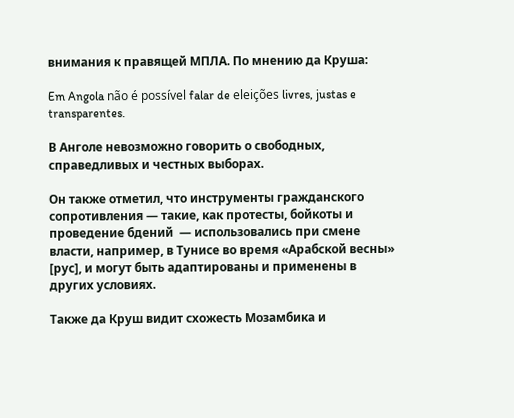внимания к правящей МПЛА. По мнению да Круша:

Em Angola não é possível falar de eleições livres, justas e transparentes.

В Анголе невозможно говорить о свободных, справедливых и честных выборах.

Он также отметил, что инструменты гражданского сопротивления — такие, как протесты, бойкоты и проведение бдений  — использовались при смене власти, например, в Тунисе во время «Арабской весны» [рус], и могут быть адаптированы и применены в других условиях.

Также да Круш видит схожесть Мозамбика и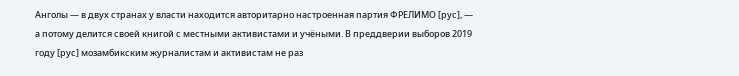Анголы — в двух странах у власти находится авторитарно настроенная партия ФРЕЛИМО [рус], — а потому делится своей книгой с местными активистами и учёными. В преддверии выборов 2019 году [рус] мозамбикским журналистам и активистам не раз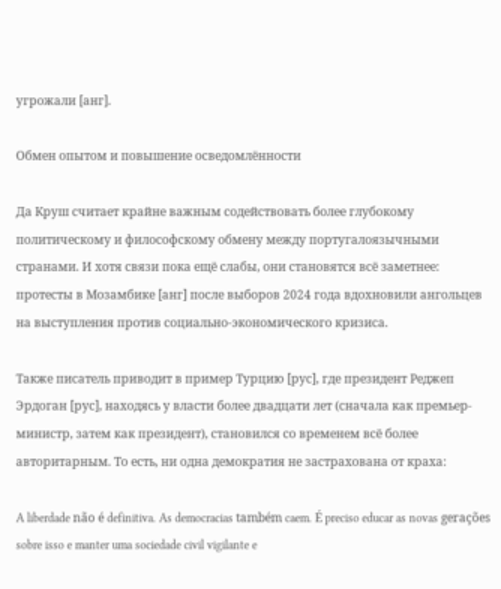угрожали [анг].

Обмен опытом и повышение осведомлённости

Да Круш считает крайне важным содействовать более глубокому политическому и философскому обмену между португалоязычными странами. И хотя связи пока ещё слабы, они становятся всё заметнее: протесты в Мозамбике [анг] после выборов 2024 года вдохновили ангольцев на выступления против социально-экономического кризиса.

Также писатель приводит в пример Турцию [рус], где президент Реджеп Эрдоган [рус], находясь у власти более двадцати лет (сначала как премьер-министр, затем как президент), становился со временем всё более авторитарным. То есть, ни одна демократия не застрахована от краха:

A liberdade não é definitiva. As democracias também caem. É preciso educar as novas gerações sobre isso e manter uma sociedade civil vigilante e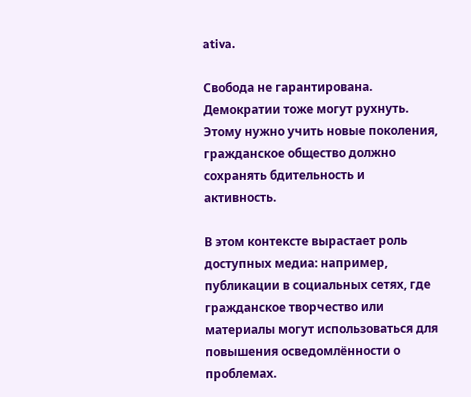ativa.

Свобода не гарантирована. Демократии тоже могут рухнуть. Этому нужно учить новые поколения, гражданское общество должно сохранять бдительность и активность.

В этом контексте вырастает роль доступных медиа: например, публикации в социальных сетях, где гражданское творчество или материалы могут использоваться для повышения осведомлённости о проблемах.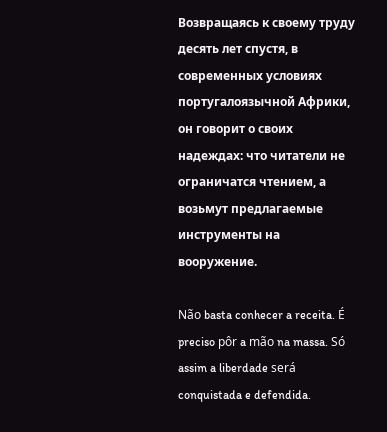Возвращаясь к своему труду десять лет спустя, в современных условиях португалоязычной Африки, он говорит о своих надеждах: что читатели не ограничатся чтением, а возьмут предлагаемые инструменты на вооружение.

Não basta conhecer a receita. É preciso pôr a mão na massa. Só assim a liberdade será conquistada e defendida.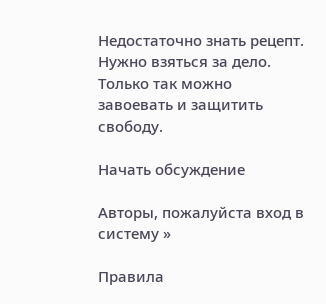Недостаточно знать рецепт. Нужно взяться за дело. Только так можно завоевать и защитить свободу.

Начать обсуждение

Авторы, пожалуйста вход в систему »

Правила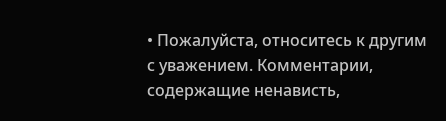• Пожалуйста, относитесь к другим с уважением. Комментарии, содержащие ненависть,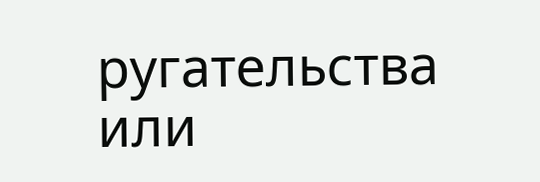ругательства или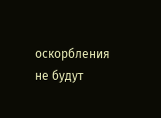оскорбления не будут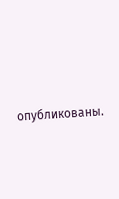опубликованы.